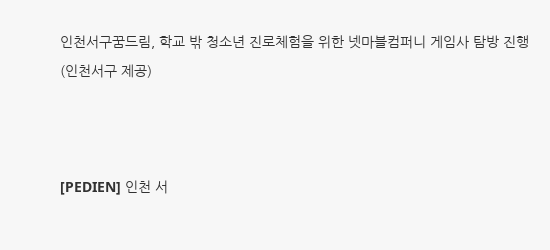인천서구꿈드림, 학교 밖 청소년 진로체험을 위한 넷마블컴퍼니 게임사 탐방 진행 (인천서구 제공)



[PEDIEN] 인천 서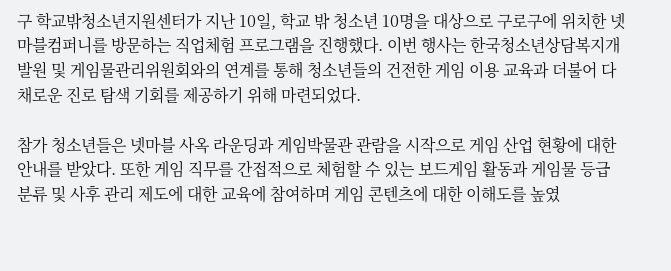구 학교밖청소년지원센터가 지난 10일, 학교 밖 청소년 10명을 대상으로 구로구에 위치한 넷마블컴퍼니를 방문하는 직업체험 프로그램을 진행했다. 이번 행사는 한국청소년상담복지개발원 및 게임물관리위원회와의 연계를 통해 청소년들의 건전한 게임 이용 교육과 더불어 다채로운 진로 탐색 기회를 제공하기 위해 마련되었다.

참가 청소년들은 넷마블 사옥 라운딩과 게임박물관 관람을 시작으로 게임 산업 현황에 대한 안내를 받았다. 또한 게임 직무를 간접적으로 체험할 수 있는 보드게임 활동과 게임물 등급 분류 및 사후 관리 제도에 대한 교육에 참여하며 게임 콘텐츠에 대한 이해도를 높였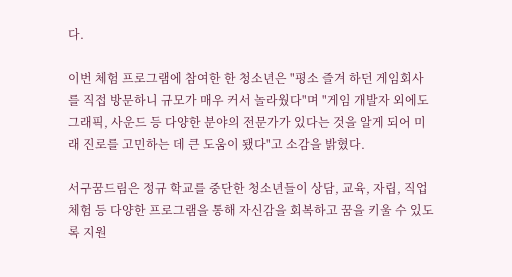다.

이번 체험 프로그램에 참여한 한 청소년은 "평소 즐겨 하던 게임회사를 직접 방문하니 규모가 매우 커서 놀라웠다"며 "게임 개발자 외에도 그래픽, 사운드 등 다양한 분야의 전문가가 있다는 것을 알게 되어 미래 진로를 고민하는 데 큰 도움이 됐다"고 소감을 밝혔다.

서구꿈드림은 정규 학교를 중단한 청소년들이 상담, 교육, 자립, 직업체험 등 다양한 프로그램을 통해 자신감을 회복하고 꿈을 키울 수 있도록 지원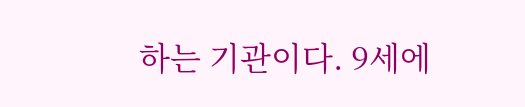하는 기관이다. 9세에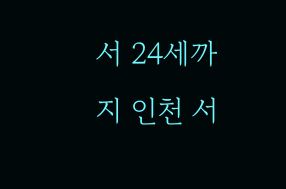서 24세까지 인천 서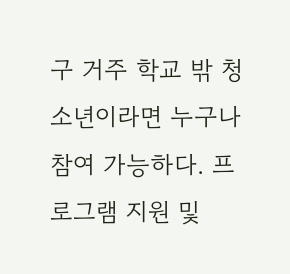구 거주 학교 밖 청소년이라면 누구나 참여 가능하다. 프로그램 지원 및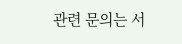관련 문의는 서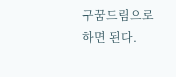구꿈드림으로 하면 된다.